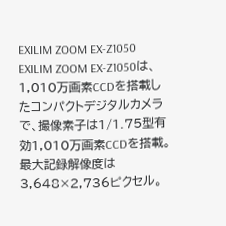EXILIM ZOOM EX-Z1050
EXILIM ZOOM EX-Z1050は、1,010万画素CCDを搭載したコンパクトデジタルカメラで、撮像素子は1/1.75型有効1,010万画素CCDを搭載。最大記録解像度は3,648×2,736ピクセル。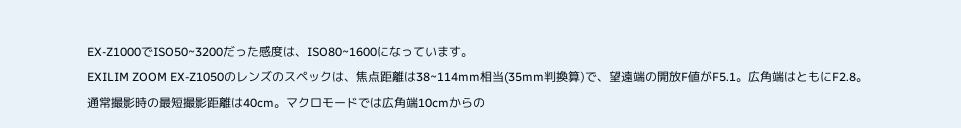EX-Z1000でISO50~3200だった感度は、ISO80~1600になっています。
EXILIM ZOOM EX-Z1050のレンズのスペックは、焦点距離は38~114mm相当(35mm判換算)で、望遠端の開放F値がF5.1。広角端はともにF2.8。通常撮影時の最短撮影距離は40cm。マクロモードでは広角端10cmからの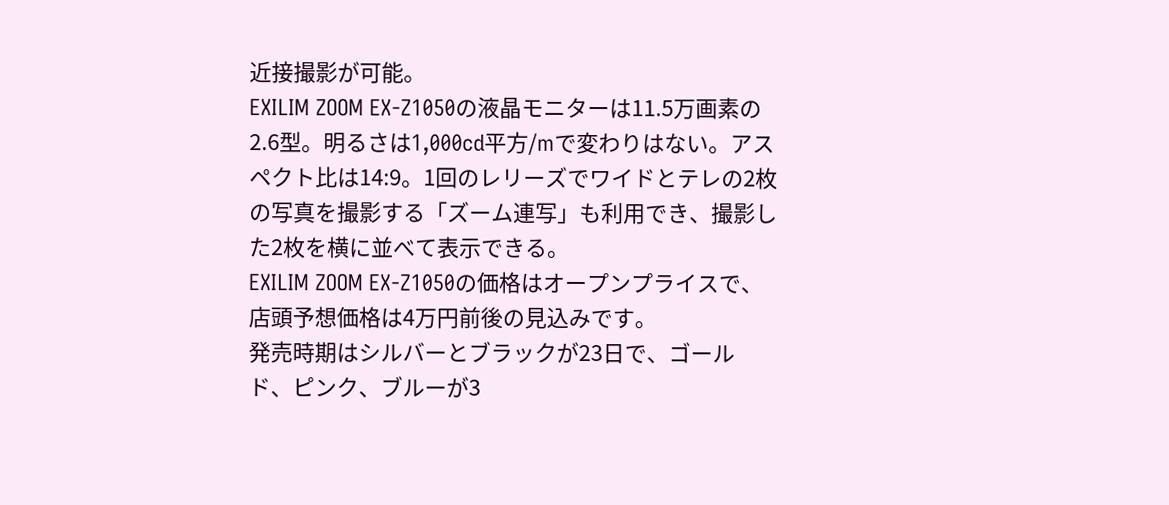近接撮影が可能。
EXILIM ZOOM EX-Z1050の液晶モニターは11.5万画素の2.6型。明るさは1,000cd平方/mで変わりはない。アスペクト比は14:9。1回のレリーズでワイドとテレの2枚の写真を撮影する「ズーム連写」も利用でき、撮影した2枚を横に並べて表示できる。
EXILIM ZOOM EX-Z1050の価格はオープンプライスで、店頭予想価格は4万円前後の見込みです。
発売時期はシルバーとブラックが23日で、ゴールド、ピンク、ブルーが3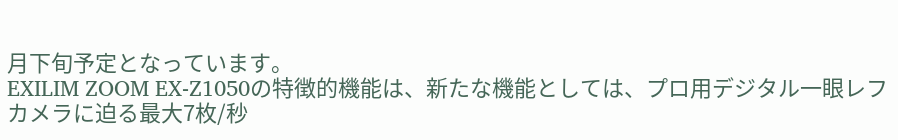月下旬予定となっています。
EXILIM ZOOM EX-Z1050の特徴的機能は、新たな機能としては、プロ用デジタル一眼レフカメラに迫る最大7枚/秒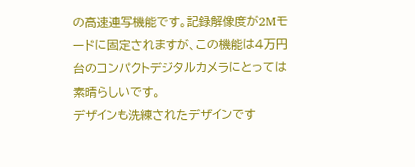の高速連写機能です。記録解像度が2Mモードに固定されますが、この機能は4万円台のコンパクトデジタルカメラにとっては素晴らしいです。
デザインも洗練されたデザインです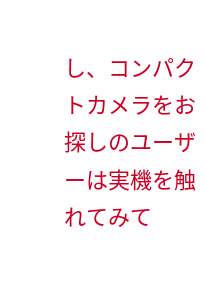し、コンパクトカメラをお探しのユーザーは実機を触れてみて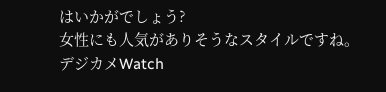はいかがでしょう?
女性にも人気がありそうなスタイルですね。
デジカメWatch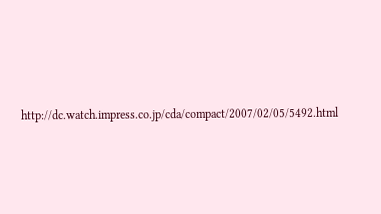http://dc.watch.impress.co.jp/cda/compact/2007/02/05/5492.html